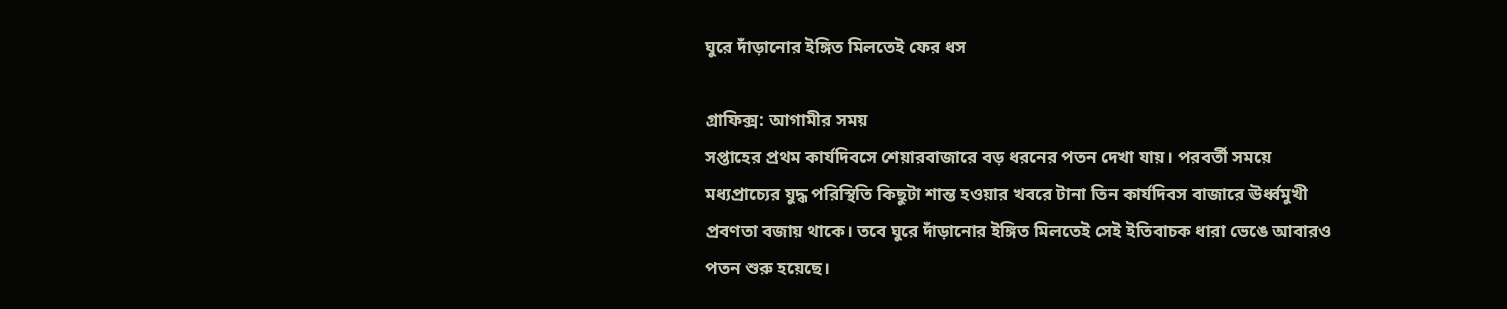ঘুরে দাঁড়ানোর ইঙ্গিত মিলতেই ফের ধস

গ্রাফিক্স: আগামীর সময়
সপ্তাহের প্রথম কার্যদিবসে শেয়ারবাজারে বড় ধরনের পতন দেখা যায়। পরবর্তী সময়ে মধ্যপ্রাচ্যের যুদ্ধ পরিস্থিতি কিছুটা শান্ত হওয়ার খবরে টানা তিন কার্যদিবস বাজারে ঊর্ধ্বমুখী প্রবণতা বজায় থাকে। তবে ঘুরে দাঁড়ানোর ইঙ্গিত মিলতেই সেই ইতিবাচক ধারা ভেঙে আবারও পতন শুরু হয়েছে।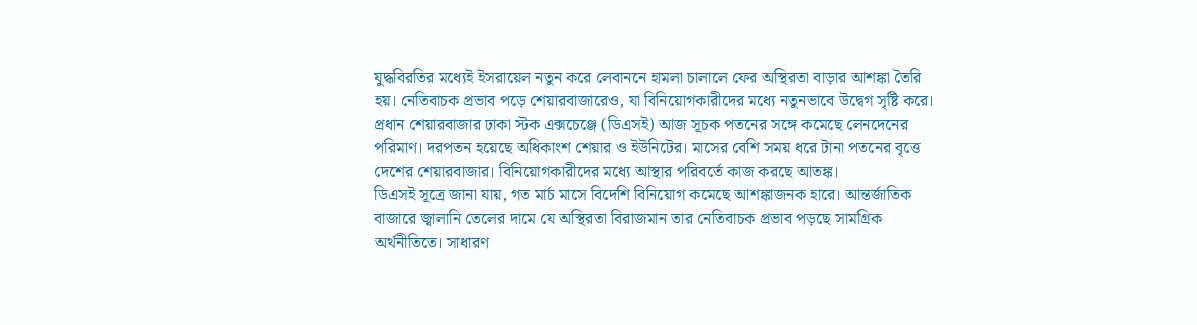যুদ্ধবিরতির মধ্যেই ইসরায়েল নতুন করে লেবাননে হামলা চালালে ফের অস্থিরতা বাড়ার আশঙ্কা তৈরি হয়। নেতিবাচক প্রভাব পড়ে শেয়ারবাজারেও, যা বিনিয়োগকারীদের মধ্যে নতুনভাবে উদ্বেগ সৃষ্টি করে।
প্রধান শেয়ারবাজার ঢাকা স্টক এক্সচেঞ্জে (ডিএসই) আজ সূচক পতনের সঙ্গে কমেছে লেনদেনের পরিমাণ। দরপতন হয়েছে অধিকাংশ শেয়ার ও ইউনিটের। মাসের বেশি সময় ধরে টানা পতনের বৃত্তে দেশের শেয়ারবাজার। বিনিয়োগকারীদের মধ্যে আস্থার পরিবর্তে কাজ করছে আতঙ্ক।
ডিএসই সূত্রে জানা যায়, গত মার্চ মাসে বিদেশি বিনিয়োগ কমেছে আশঙ্কাজনক হারে। আন্তর্জাতিক বাজারে জ্বালানি তেলের দামে যে অস্থিরতা বিরাজমান তার নেতিবাচক প্রভাব পড়ছে সামগ্রিক অর্থনীতিতে। সাধারণ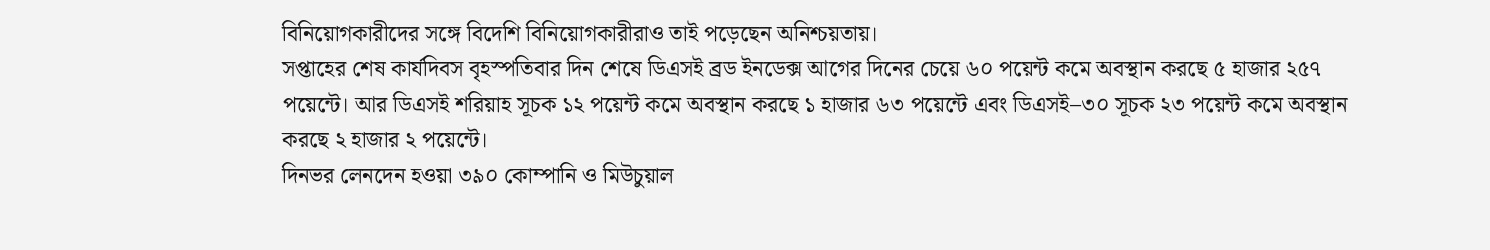বিনিয়োগকারীদের সঙ্গে বিদেশি বিনিয়োগকারীরাও তাই পড়েছেন অনিশ্চয়তায়।
সপ্তাহের শেষ কার্যদিবস বৃহস্পতিবার দিন শেষে ডিএসই ব্রড ইনডেক্স আগের দিনের চেয়ে ৬০ পয়েন্ট কমে অবস্থান করছে ৫ হাজার ২৫৭ পয়েন্টে। আর ডিএসই শরিয়াহ সূচক ১২ পয়েন্ট কমে অবস্থান করছে ১ হাজার ৬৩ পয়েন্টে এবং ডিএসই–৩০ সূচক ২৩ পয়েন্ট কমে অবস্থান করছে ২ হাজার ২ পয়েন্টে।
দিনভর লেনদেন হওয়া ৩৯০ কোম্পানি ও মিউচুয়াল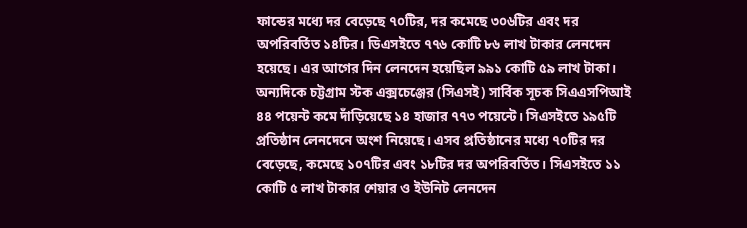ফান্ডের মধ্যে দর বেড়েছে ৭০টির, দর কমেছে ৩০৬টির এবং দর অপরিবর্তিত ১৪টির। ডিএসইতে ৭৭৬ কোটি ৮৬ লাখ টাকার লেনদেন হয়েছে। এর আগের দিন লেনদেন হয়েছিল ৯৯১ কোটি ৫৯ লাখ টাকা।
অন্যদিকে চট্টগ্রাম স্টক এক্সচেঞ্জের (সিএসই) সার্বিক সূচক সিএএসপিআই ৪৪ পয়েন্ট কমে দাঁড়িয়েছে ১৪ হাজার ৭৭৩ পয়েন্টে। সিএসইতে ১৯৫টি প্রতিষ্ঠান লেনদেনে অংশ নিয়েছে। এসব প্রতিষ্ঠানের মধ্যে ৭০টির দর বেড়েছে, কমেছে ১০৭টির এবং ১৮টির দর অপরিবর্তিত। সিএসইতে ১১ কোটি ৫ লাখ টাকার শেয়ার ও ইউনিট লেনদেন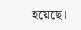হয়েছে।